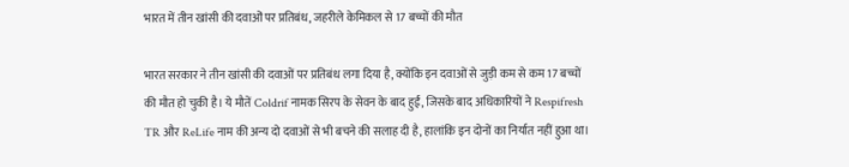भारत में तीन खांसी की दवाओं पर प्रतिबंध, जहरीले केमिकल से 17 बच्चों की मौत

भारत सरकार ने तीन खांसी की दवाओं पर प्रतिबंध लगा दिया है, क्योंकि इन दवाओं से जुड़ी कम से कम 17 बच्चों की मौत हो चुकी है। ये मौतें Coldrif नामक सिरप के सेवन के बाद हुईं, जिसके बाद अधिकारियों ने Respifresh TR और ReLife नाम की अन्य दो दवाओं से भी बचने की सलाह दी है, हालांकि इन दोनों का निर्यात नहीं हुआ था।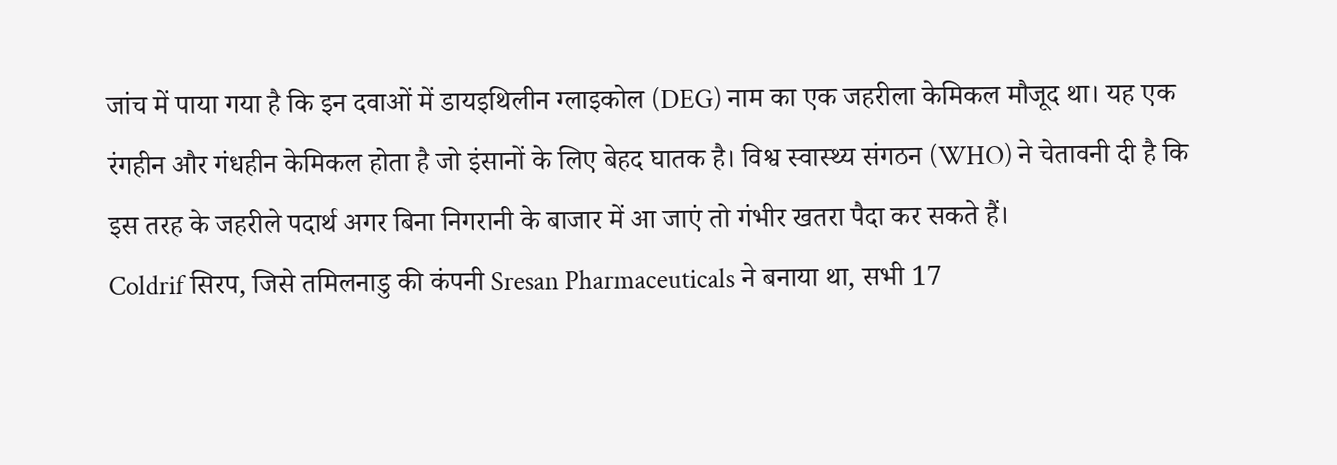जांच में पाया गया है कि इन दवाओं में डायइथिलीन ग्लाइकोल (DEG) नाम का एक जहरीला केमिकल मौजूद था। यह एक रंगहीन और गंधहीन केमिकल होता है जो इंसानों के लिए बेहद घातक है। विश्व स्वास्थ्य संगठन (WHO) ने चेतावनी दी है कि इस तरह के जहरीले पदार्थ अगर बिना निगरानी के बाजार में आ जाएं तो गंभीर खतरा पैदा कर सकते हैं।
Coldrif सिरप, जिसे तमिलनाडु की कंपनी Sresan Pharmaceuticals ने बनाया था, सभी 17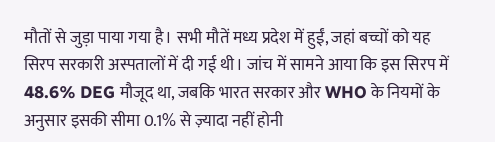मौतों से जुड़ा पाया गया है। सभी मौतें मध्य प्रदेश में हुईं, जहां बच्चों को यह सिरप सरकारी अस्पतालों में दी गई थी। जांच में सामने आया कि इस सिरप में 48.6% DEG मौजूद था, जबकि भारत सरकार और WHO के नियमों के अनुसार इसकी सीमा 0.1% से ज़्यादा नहीं होनी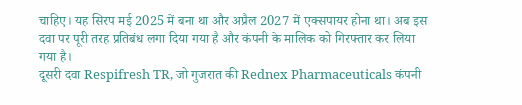चाहिए। यह सिरप मई 2025 में बना था और अप्रैल 2027 में एक्सपायर होना था। अब इस दवा पर पूरी तरह प्रतिबंध लगा दिया गया है और कंपनी के मालिक को गिरफ्तार कर लिया गया है।
दूसरी दवा Respifresh TR, जो गुजरात की Rednex Pharmaceuticals कंपनी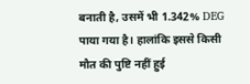बनाती है, उसमें भी 1.342% DEG पाया गया है। हालांकि इससे किसी मौत की पुष्टि नहीं हुई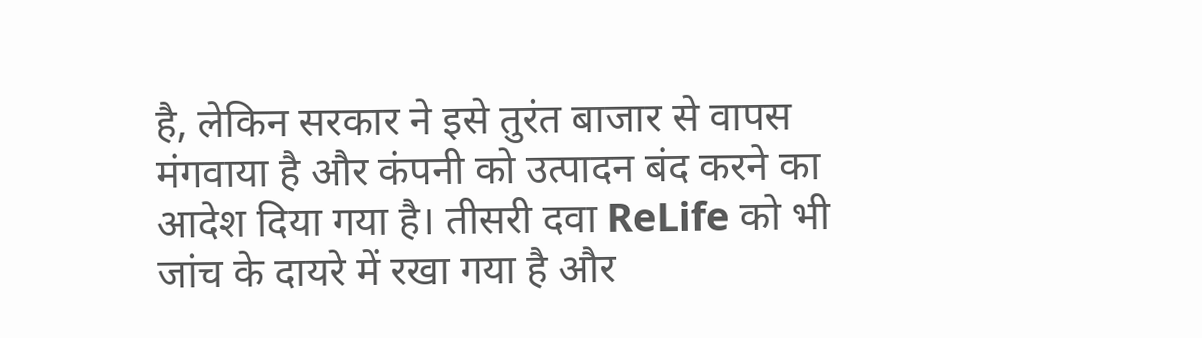है, लेकिन सरकार ने इसे तुरंत बाजार से वापस मंगवाया है और कंपनी को उत्पादन बंद करने का आदेश दिया गया है। तीसरी दवा ReLife को भी जांच के दायरे में रखा गया है और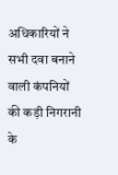अधिकारियों ने सभी दवा बनाने वाली कंपनियों की कड़ी निगरानी के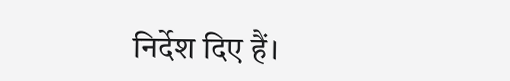निर्देश दिए हैं।